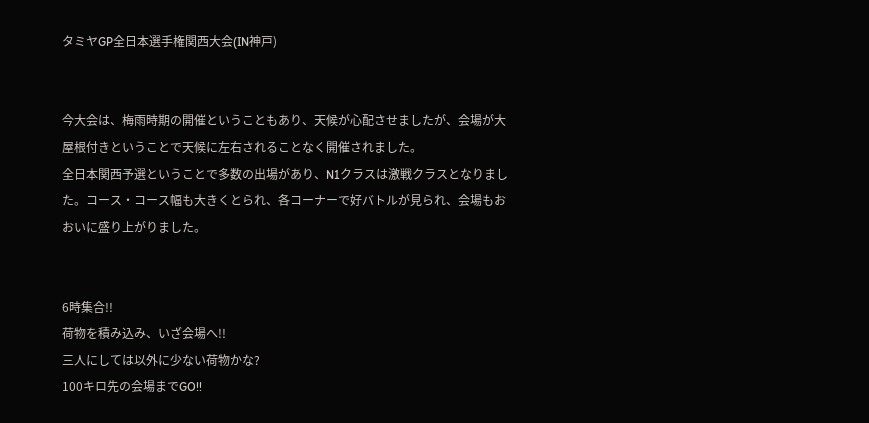タミヤGP全日本選手権関西大会(IN神戸)


今大会は、梅雨時期の開催ということもあり、天候が心配させましたが、会場が大屋根付きということで天候に左右されることなく開催されました。
全日本関西予選ということで多数の出場があり、N1クラスは激戦クラスとなりました。コース・コース幅も大きくとられ、各コーナーで好バトルが見られ、会場もおおいに盛り上がりました。


6時集合!!
荷物を積み込み、いざ会場へ!!
三人にしては以外に少ない荷物かな?
100キロ先の会場までGO!!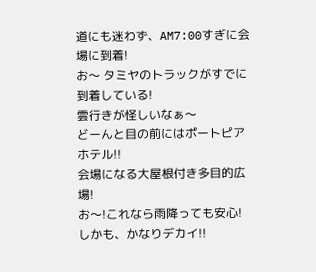道にも迷わず、AM7:00すぎに会場に到着!
お〜 タミヤのトラックがすでに到着している!
雲行きが怪しいなぁ〜
どーんと目の前にはポートピアホテル!!
会場になる大屋根付き多目的広場!
お〜!これなら雨降っても安心!
しかも、かなりデカイ!!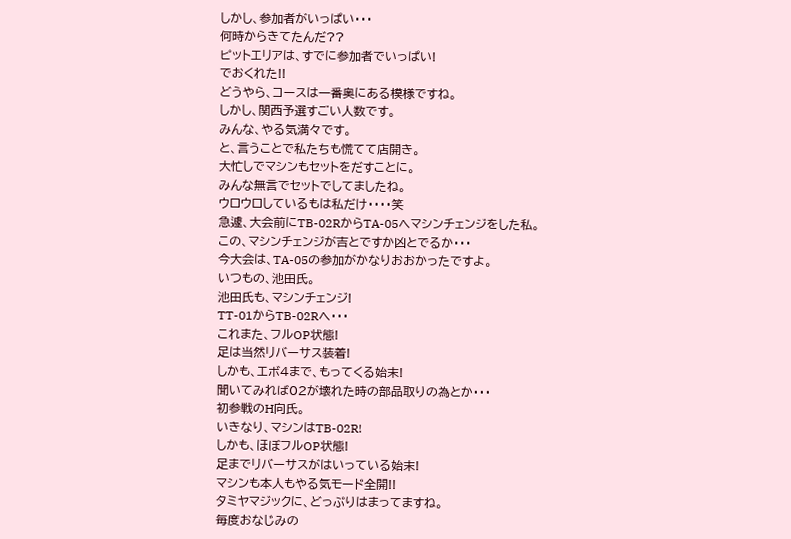しかし、参加者がいっぱい・・・
何時からきてたんだ??
ピットエリアは、すでに参加者でいっぱい!
でおくれた!!
どうやら、コースは一番奥にある模様ですね。
しかし、関西予選すごい人数です。
みんな、やる気満々です。
と、言うことで私たちも慌てて店開き。
大忙しでマシンもセットをだすことに。
みんな無言でセットでしてましたね。
ウロウロしているもは私だけ・・・・笑
急遽、大会前にTB-02RからTA-05へマシンチェンジをした私。
この、マシンチェンジが吉とですか凶とでるか・・・
今大会は、TA-05の参加がかなりおおかったですよ。
いつもの、池田氏。
池田氏も、マシンチェンジ!
TT-01からTB-02Rへ・・・
これまた、フルOP状態!
足は当然リバーサス装着!
しかも、エボ4まで、もってくる始末!
聞いてみれば02が壊れた時の部品取りの為とか・・・
初参戦のH向氏。
いきなり、マシンはTB-02R!
しかも、ほぼフルOP状態!
足までリバーサスがはいっている始末!
マシンも本人もやる気モード全開!!
タミヤマジックに、どっぷりはまってますね。
毎度おなじみの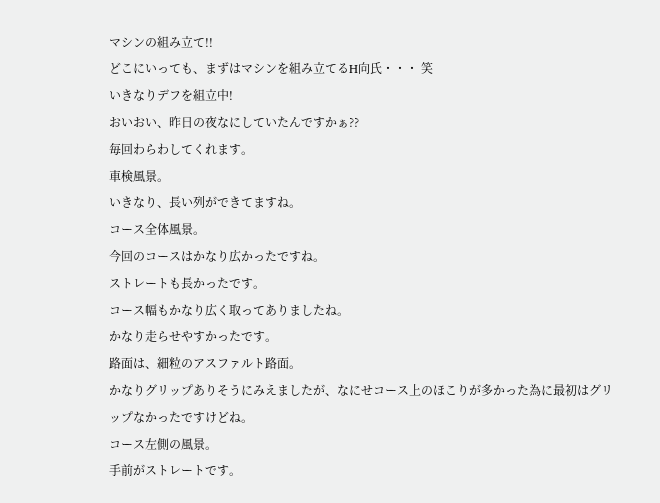マシンの組み立て!!
どこにいっても、まずはマシンを組み立てるH向氏・・・ 笑
いきなりデフを組立中!
おいおい、昨日の夜なにしていたんですかぁ??
毎回わらわしてくれます。
車検風景。
いきなり、長い列ができてますね。
コース全体風景。
今回のコースはかなり広かったですね。
ストレートも長かったです。
コース幅もかなり広く取ってありましたね。
かなり走らせやすかったです。
路面は、細粒のアスファルト路面。
かなりグリップありそうにみえましたが、なにせコース上のほこりが多かった為に最初はグリップなかったですけどね。
コース左側の風景。
手前がストレートです。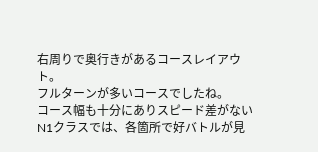右周りで奥行きがあるコースレイアウト。
フルターンが多いコースでしたね。
コース幅も十分にありスピード差がないN1クラスでは、各箇所で好バトルが見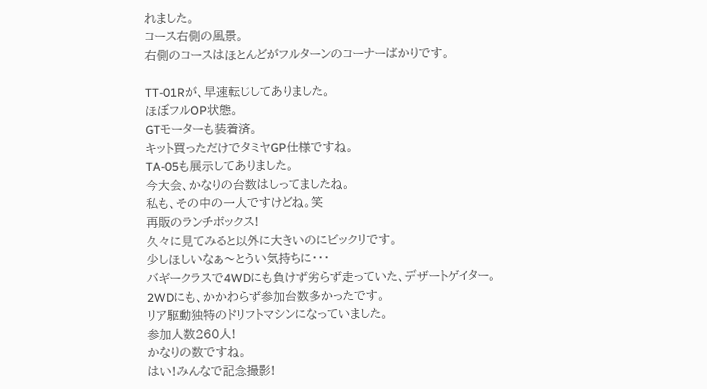れました。
コース右側の風景。
右側のコースはほとんどがフルターンのコーナーばかりです。

TT-01Rが、早速転じしてありました。
ほぼフルOP状態。
GTモーターも装着済。
キット買っただけでタミヤGP仕様ですね。
TA-05も展示してありました。
今大会、かなりの台数はしってましたね。
私も、その中の一人ですけどね。笑
再販のランチボックス!
久々に見てみると以外に大きいのにビックリです。
少しほしいなぁ〜とうい気持ちに・・・
バギークラスで4WDにも負けず劣らず走っていた、デザートゲイター。
2WDにも、かかわらず参加台数多かったです。
リア駆動独特のドリフトマシンになっていました。
参加人数260人!
かなりの数ですね。
はい!みんなで記念撮影!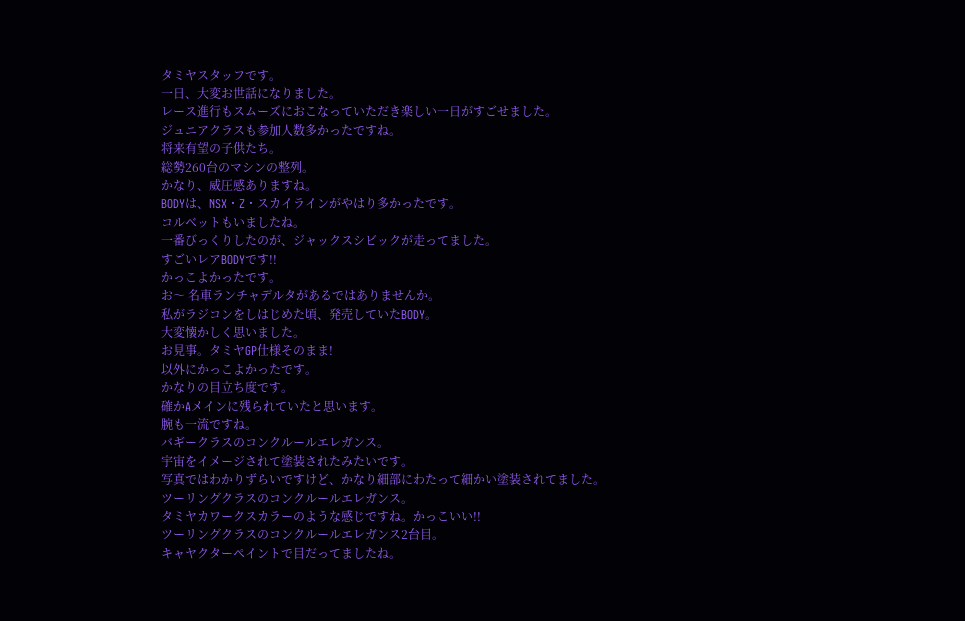タミヤスタッフです。
一日、大変お世話になりました。
レース進行もスムーズにおこなっていただき楽しい一日がすごせました。
ジュニアクラスも参加人数多かったですね。
将来有望の子供たち。
総勢260台のマシンの整列。
かなり、威圧感ありますね。
BODYは、NSX・Z・スカイラインがやはり多かったです。
コルベットもいましたね。
一番びっくりしたのが、ジャックスシビックが走ってました。
すごいレアBODYです!!
かっこよかったです。
お〜 名車ランチャデルタがあるではありませんか。
私がラジコンをしはじめた頃、発売していたBODY。
大変懐かしく思いました。
お見事。タミヤGP仕様そのまま!
以外にかっこよかったです。
かなりの目立ち度です。
確かAメインに残られていたと思います。
腕も一流ですね。
バギークラスのコンクルールエレガンス。
宇宙をイメージされて塗装されたみたいです。
写真ではわかりずらいですけど、かなり細部にわたって細かい塗装されてました。
ツーリングクラスのコンクルールエレガンス。
タミヤカワークスカラーのような感じですね。かっこいい!!
ツーリングクラスのコンクルールエレガンス2台目。
キャヤクターペイントで目だってましたね。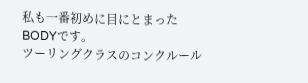私も一番初めに目にとまったBODYです。
ツーリングクラスのコンクルール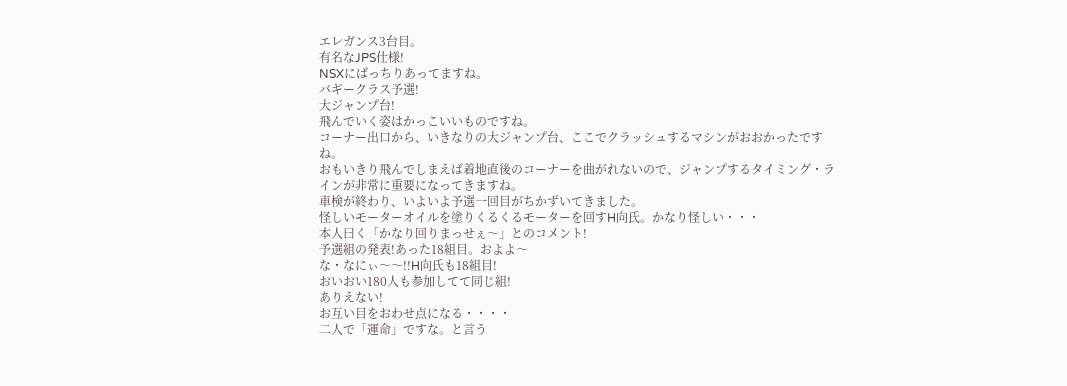エレガンス3台目。
有名なJPS仕様!
NSXにばっちりあってますね。
バギークラス予選!
大ジャンプ台!
飛んでいく姿はかっこいいものですね。
コーナー出口から、いきなりの大ジャンプ台、ここでクラッシュするマシンがおおかったですね。
おもいきり飛んでしまえば着地直後のコーナーを曲がれないので、ジャンプするタイミング・ラインが非常に重要になってきますね。
車検が終わり、いよいよ予選一回目がちかずいてきました。
怪しいモーターオイルを塗りくるくるモーターを回すH向氏。かなり怪しい・・・
本人曰く「かなり回りまっせぇ〜」とのコメント!
予選組の発表!あった18組目。およよ〜
な・なにぃ〜〜!!H向氏も18組目!
おいおい180人も参加してて同じ組!
ありえない!
お互い目をおわせ点になる・・・・
二人で「運命」ですな。と言う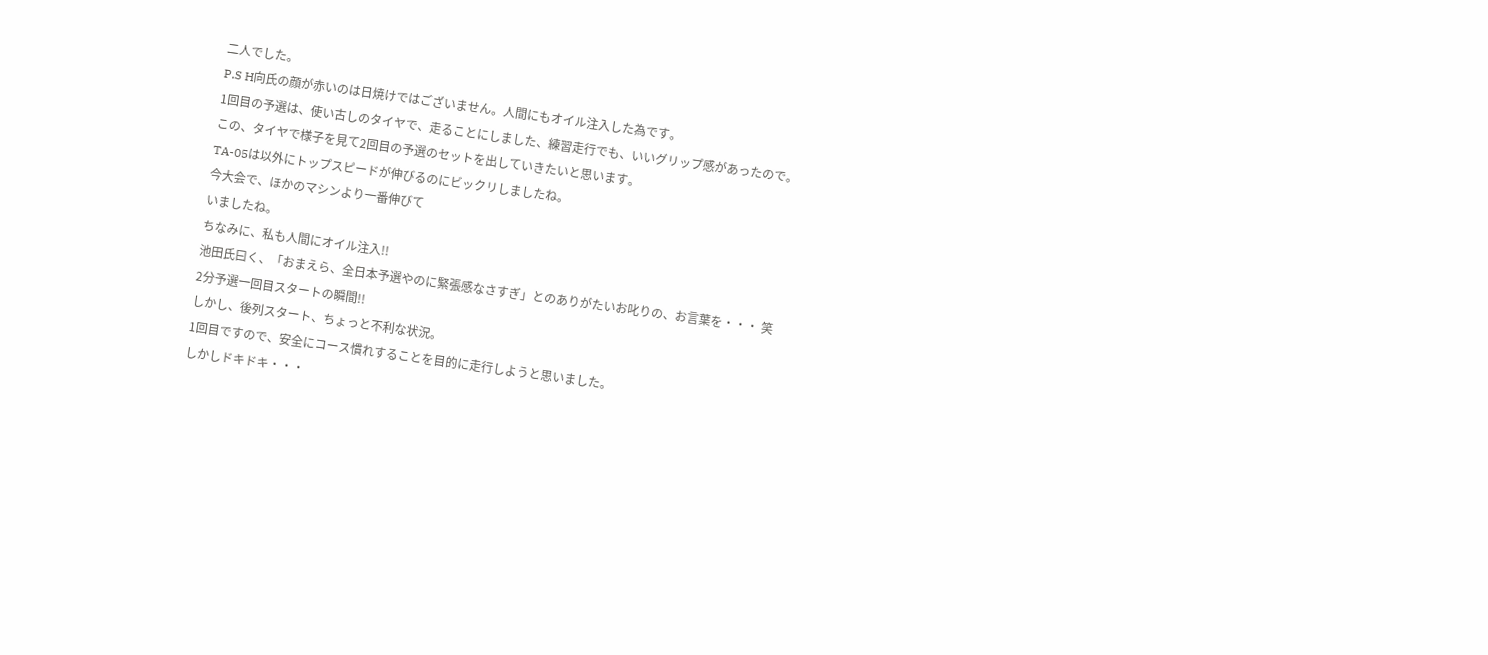二人でした。
P.S H向氏の顔が赤いのは日焼けではございません。人間にもオイル注入した為です。
1回目の予選は、使い古しのタイヤで、走ることにしました、練習走行でも、いいグリップ感があったので。
この、タイヤで様子を見て2回目の予選のセットを出していきたいと思います。
TA-05は以外にトップスピードが伸びるのにビックリしましたね。
今大会で、ほかのマシンより一番伸びて
いましたね。
ちなみに、私も人間にオイル注入!!
池田氏曰く、「おまえら、全日本予選やのに緊張感なさすぎ」とのありがたいお叱りの、お言葉を・・・ 笑
2分予選一回目スタートの瞬間!!
しかし、後列スタート、ちょっと不利な状況。
1回目ですので、安全にコース慣れすることを目的に走行しようと思いました。
しかしドキドキ・・・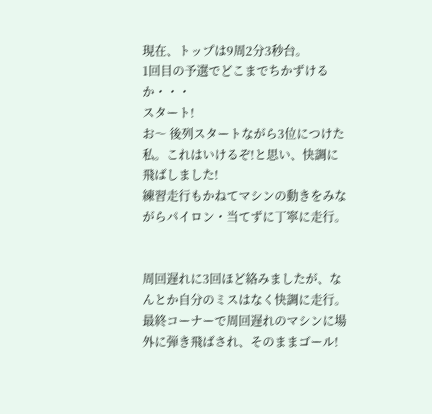現在、トップは9周2分3秒台。
1回目の予選でどこまでちかずけるか・・・
スタート!
お〜 後列スタートながら3位につけた私。これはいけるぞ!と思い、快調に飛ばしました!
練習走行もかねてマシンの動きをみながらパイロン・当てずに丁寧に走行。


周回遅れに3回ほど絡みましたが、なんとか自分のミスはなく快調に走行。
最終コーナーで周回遅れのマシンに場外に弾き飛ばされ、そのままゴール!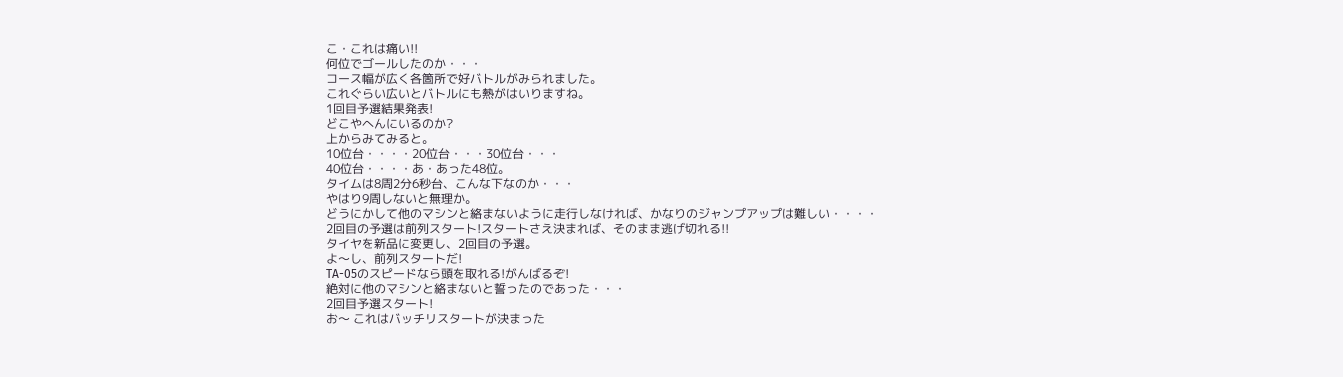こ・これは痛い!!
何位でゴールしたのか・・・
コース幅が広く各箇所で好バトルがみられました。
これぐらい広いとバトルにも熱がはいりますね。
1回目予選結果発表!
どこやへんにいるのか?
上からみてみると。
10位台・・・・20位台・・・30位台・・・
40位台・・・・あ・あった48位。
タイムは8周2分6秒台、こんな下なのか・・・
やはり9周しないと無理か。
どうにかして他のマシンと絡まないように走行しなければ、かなりのジャンプアップは難しい・・・・
2回目の予選は前列スタート!スタートさえ決まれば、そのまま逃げ切れる!!
タイヤを新品に変更し、2回目の予選。
よ〜し、前列スタートだ!
TA-05のスピードなら頭を取れる!がんばるぞ!
絶対に他のマシンと絡まないと誓ったのであった・・・
2回目予選スタート!
お〜 これはバッチリスタートが決まった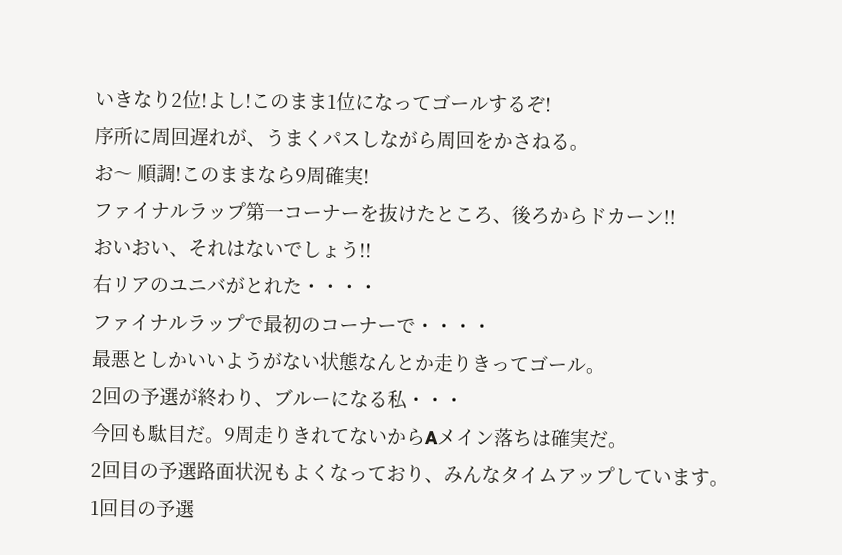いきなり2位!よし!このまま1位になってゴールするぞ!
序所に周回遅れが、うまくパスしながら周回をかさねる。
お〜 順調!このままなら9周確実!
ファイナルラップ第一コーナーを抜けたところ、後ろからドカーン!!
おいおい、それはないでしょう!!
右リアのユニバがとれた・・・・
ファイナルラップで最初のコーナーで・・・・
最悪としかいいようがない状態なんとか走りきってゴール。
2回の予選が終わり、ブルーになる私・・・
今回も駄目だ。9周走りきれてないからAメイン落ちは確実だ。
2回目の予選路面状況もよくなっており、みんなタイムアップしています。
1回目の予選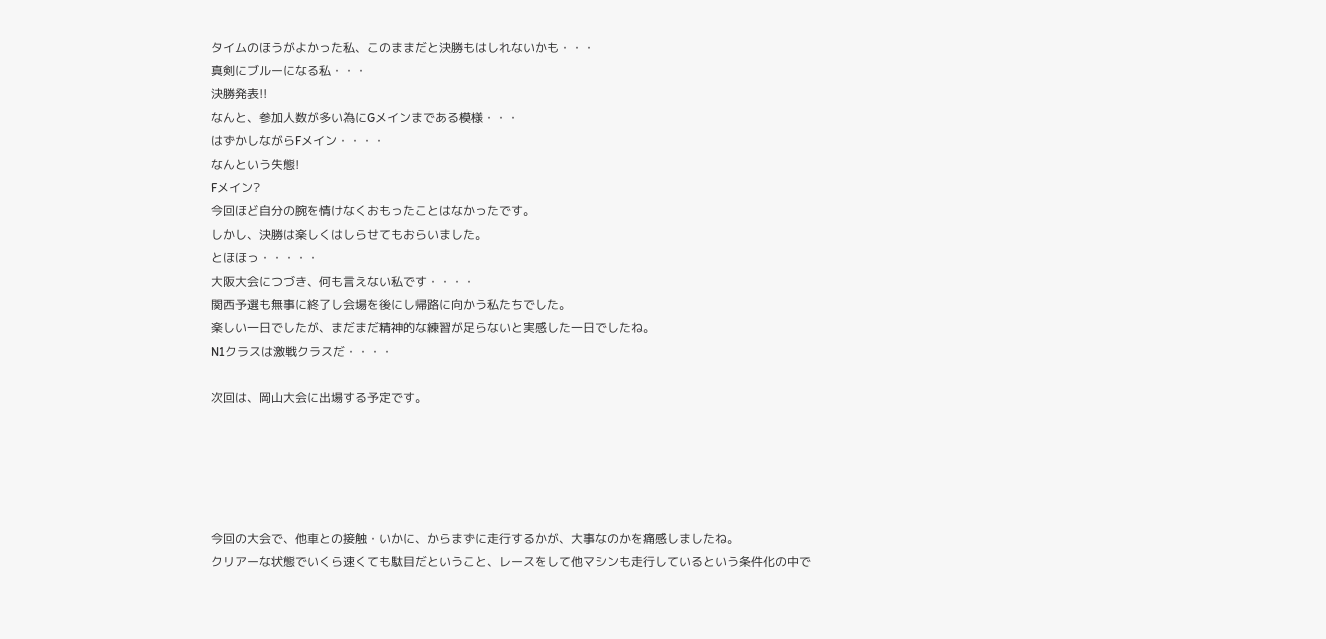タイムのほうがよかった私、このままだと決勝もはしれないかも・・・
真剣にブルーになる私・・・
決勝発表!!
なんと、参加人数が多い為にGメインまである模様・・・
はずかしながらFメイン・・・・
なんという失態!
Fメイン?
今回ほど自分の腕を情けなくおもったことはなかったです。
しかし、決勝は楽しくはしらせてもおらいました。
とほほっ・・・・・
大阪大会につづき、何も言えない私です・・・・
関西予選も無事に終了し会場を後にし帰路に向かう私たちでした。
楽しい一日でしたが、まだまだ精神的な練習が足らないと実感した一日でしたね。
N1クラスは激戦クラスだ・・・・

次回は、岡山大会に出場する予定です。





今回の大会で、他車との接触・いかに、からまずに走行するかが、大事なのかを痛感しましたね。
クリアーな状態でいくら速くても駄目だということ、レースをして他マシンも走行しているという条件化の中で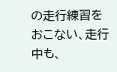の走行練習をおこない、走行中も、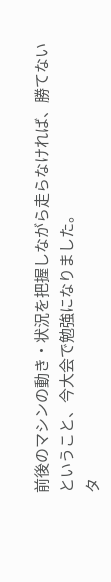前後のマシンの動き・状況を把握しながら走らなければ、勝てないということ、今大会で勉強になりました。
タ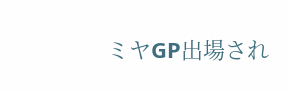ミヤGP出場され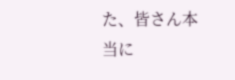た、皆さん本当に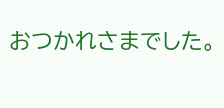おつかれさまでした。